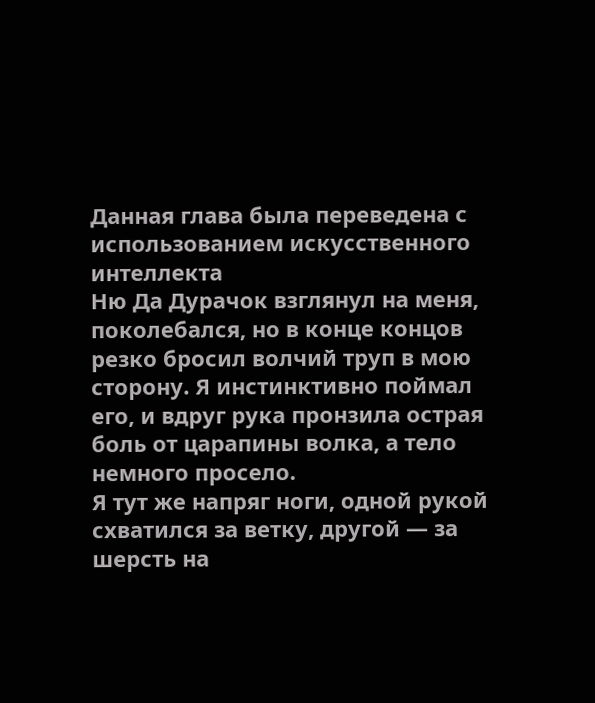Данная глава была переведена с использованием искусственного интеллекта
Ню Да Дурачок взглянул на меня, поколебался, но в конце концов резко бросил волчий труп в мою сторону. Я инстинктивно поймал его, и вдруг рука пронзила острая боль от царапины волка, а тело немного просело.
Я тут же напряг ноги, одной рукой схватился за ветку, другой — за шерсть на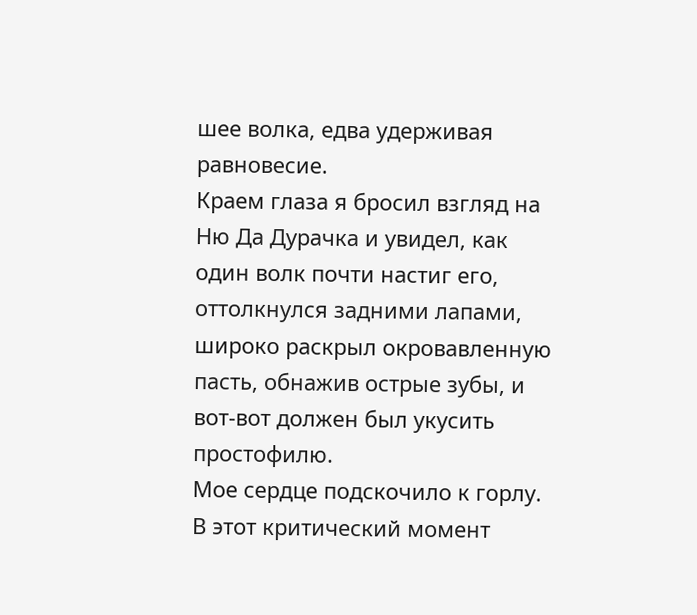шее волка, едва удерживая равновесие.
Краем глаза я бросил взгляд на Ню Да Дурачка и увидел, как один волк почти настиг его, оттолкнулся задними лапами, широко раскрыл окровавленную пасть, обнажив острые зубы, и вот-вот должен был укусить простофилю.
Мое сердце подскочило к горлу. В этот критический момент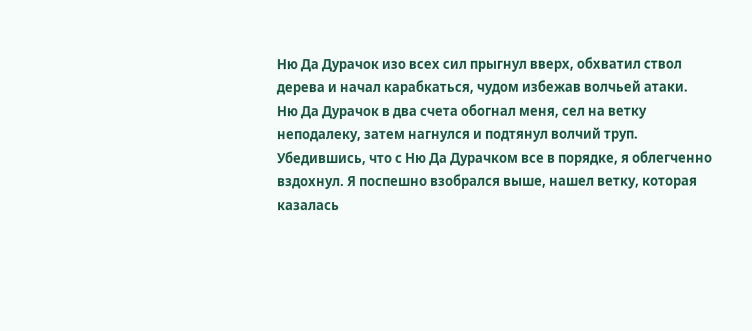Ню Да Дурачок изо всех сил прыгнул вверх, обхватил ствол дерева и начал карабкаться, чудом избежав волчьей атаки.
Ню Да Дурачок в два счета обогнал меня, сел на ветку неподалеку, затем нагнулся и подтянул волчий труп.
Убедившись, что с Ню Да Дурачком все в порядке, я облегченно вздохнул. Я поспешно взобрался выше, нашел ветку, которая казалась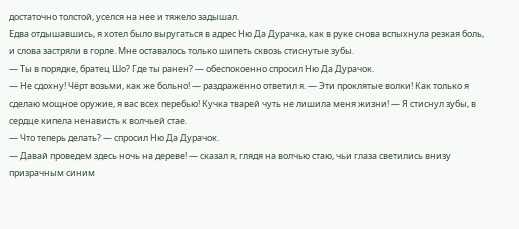достаточно толстой, уселся на нее и тяжело задышал.
Едва отдышавшись, я хотел было выругаться в адрес Ню Да Дурачка, как в руке снова вспыхнула резкая боль, и слова застряли в горле. Мне оставалось только шипеть сквозь стиснутые зубы.
— Ты в порядке, братец Шо? Где ты ранен? — обеспокоенно спросил Ню Да Дурачок.
— Не сдохну! Чёрт возьми, как же больно! — раздраженно ответил я. — Эти проклятые волки! Как только я сделаю мощное оружие, я вас всех перебью! Кучка тварей чуть не лишила меня жизни! — Я стиснул зубы, в сердце кипела ненависть к волчьей стае.
— Что теперь делать? — спросил Ню Да Дурачок.
— Давай проведем здесь ночь на дереве! — сказал я, глядя на волчью стаю, чьи глаза светились внизу призрачным синим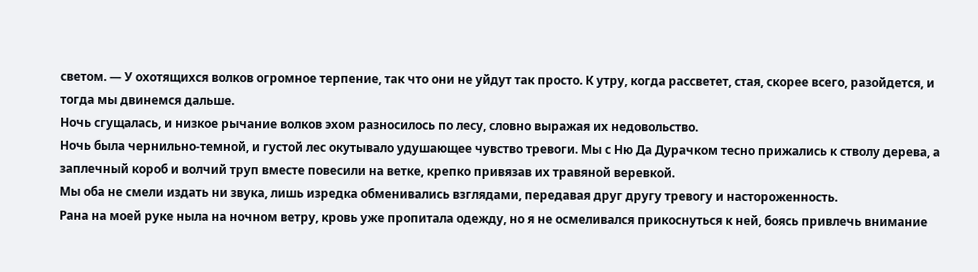светом. — У охотящихся волков огромное терпение, так что они не уйдут так просто. К утру, когда рассветет, стая, скорее всего, разойдется, и тогда мы двинемся дальше.
Ночь сгущалась, и низкое рычание волков эхом разносилось по лесу, словно выражая их недовольство.
Ночь была чернильно-темной, и густой лес окутывало удушающее чувство тревоги. Мы с Ню Да Дурачком тесно прижались к стволу дерева, а заплечный короб и волчий труп вместе повесили на ветке, крепко привязав их травяной веревкой.
Мы оба не смели издать ни звука, лишь изредка обменивались взглядами, передавая друг другу тревогу и настороженность.
Рана на моей руке ныла на ночном ветру, кровь уже пропитала одежду, но я не осмеливался прикоснуться к ней, боясь привлечь внимание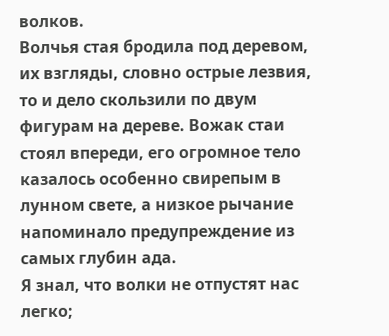волков.
Волчья стая бродила под деревом, их взгляды, словно острые лезвия, то и дело скользили по двум фигурам на дереве. Вожак стаи стоял впереди, его огромное тело казалось особенно свирепым в лунном свете, а низкое рычание напоминало предупреждение из самых глубин ада.
Я знал, что волки не отпустят нас легко;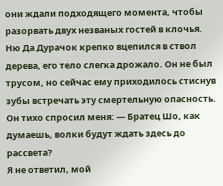они ждали подходящего момента, чтобы разорвать двух незваных гостей в клочья.
Ню Да Дурачок крепко вцепился в ствол дерева, его тело слегка дрожало. Он не был трусом, но сейчас ему приходилось стиснув зубы встречать эту смертельную опасность. Он тихо спросил меня: — Братец Шо, как думаешь, волки будут ждать здесь до рассвета?
Я не ответил, мой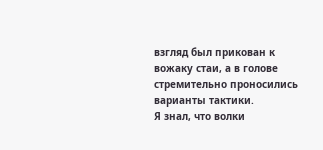взгляд был прикован к вожаку стаи, а в голове стремительно проносились варианты тактики.
Я знал, что волки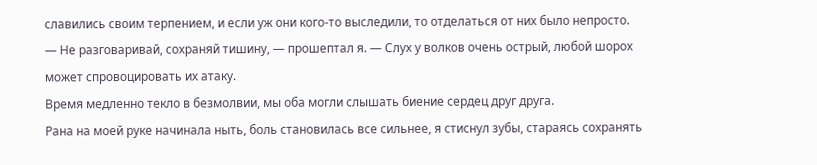славились своим терпением, и если уж они кого-то выследили, то отделаться от них было непросто.
— Не разговаривай, сохраняй тишину, — прошептал я. — Слух у волков очень острый, любой шорох может спровоцировать их атаку.
Время медленно текло в безмолвии, мы оба могли слышать биение сердец друг друга.
Рана на моей руке начинала ныть, боль становилась все сильнее, я стиснул зубы, стараясь сохранять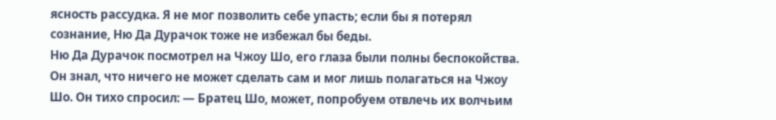ясность рассудка. Я не мог позволить себе упасть; если бы я потерял сознание, Ню Да Дурачок тоже не избежал бы беды.
Ню Да Дурачок посмотрел на Чжоу Шо, его глаза были полны беспокойства. Он знал, что ничего не может сделать сам и мог лишь полагаться на Чжоу Шо. Он тихо спросил: — Братец Шо, может, попробуем отвлечь их волчьим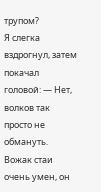трупом?
Я слегка вздрогнул, затем покачал головой: — Нет, волков так просто не обмануть. Вожак стаи очень умен, он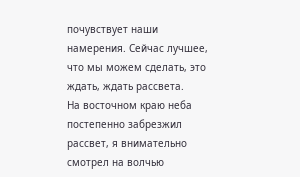почувствует наши намерения. Сейчас лучшее, что мы можем сделать, это ждать, ждать рассвета.
На восточном краю неба постепенно забрезжил рассвет, я внимательно смотрел на волчью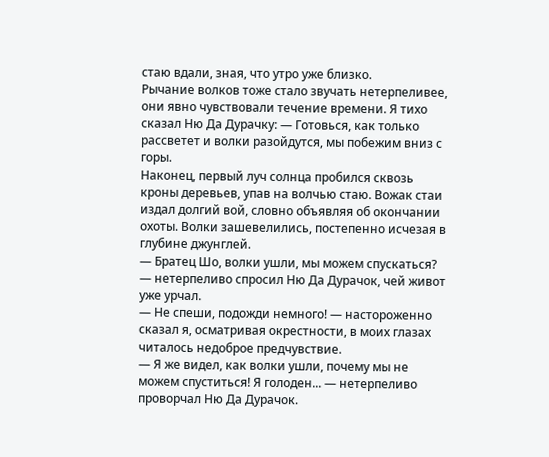стаю вдали, зная, что утро уже близко.
Рычание волков тоже стало звучать нетерпеливее, они явно чувствовали течение времени. Я тихо сказал Ню Да Дурачку: — Готовься, как только рассветет и волки разойдутся, мы побежим вниз с горы.
Наконец, первый луч солнца пробился сквозь кроны деревьев, упав на волчью стаю. Вожак стаи издал долгий вой, словно объявляя об окончании охоты. Волки зашевелились, постепенно исчезая в глубине джунглей.
— Братец Шо, волки ушли, мы можем спускаться? — нетерпеливо спросил Ню Да Дурачок, чей живот уже урчал.
— Не спеши, подожди немного! — настороженно сказал я, осматривая окрестности, в моих глазах читалось недоброе предчувствие.
— Я же видел, как волки ушли, почему мы не можем спуститься! Я голоден... — нетерпеливо проворчал Ню Да Дурачок.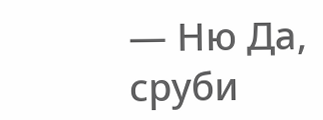— Ню Да, сруби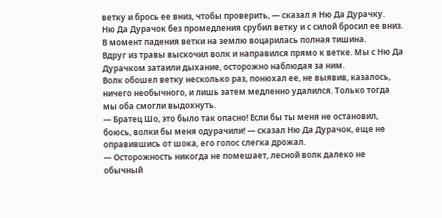ветку и брось ее вниз, чтобы проверить, — сказал я Ню Да Дурачку.
Ню Да Дурачок без промедления срубил ветку и с силой бросил ее вниз. В момент падения ветки на землю воцарилась полная тишина.
Вдруг из травы выскочил волк и направился прямо к ветке. Мы с Ню Да Дурачком затаили дыхание, осторожно наблюдая за ним.
Волк обошел ветку несколько раз, понюхал ее, не выявив, казалось, ничего необычного, и лишь затем медленно удалился. Только тогда мы оба смогли выдохнуть.
— Братец Шо, это было так опасно! Если бы ты меня не остановил, боюсь, волки бы меня одурачили! — сказал Ню Да Дурачок, еще не оправившись от шока, его голос слегка дрожал.
— Осторожность никогда не помешает, лесной волк далеко не обычный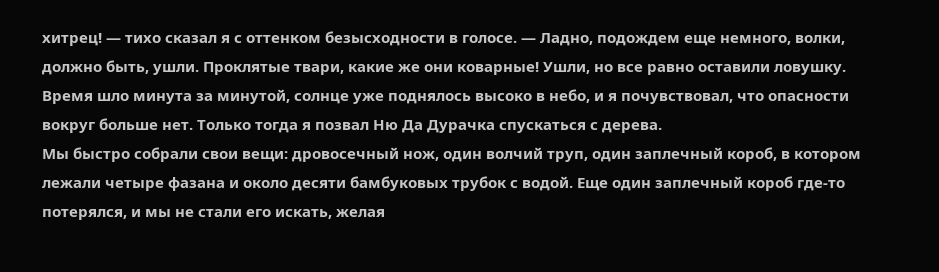хитрец! — тихо сказал я с оттенком безысходности в голосе. — Ладно, подождем еще немного, волки, должно быть, ушли. Проклятые твари, какие же они коварные! Ушли, но все равно оставили ловушку.
Время шло минута за минутой, солнце уже поднялось высоко в небо, и я почувствовал, что опасности вокруг больше нет. Только тогда я позвал Ню Да Дурачка спускаться с дерева.
Мы быстро собрали свои вещи: дровосечный нож, один волчий труп, один заплечный короб, в котором лежали четыре фазана и около десяти бамбуковых трубок с водой. Еще один заплечный короб где-то потерялся, и мы не стали его искать, желая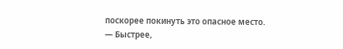поскорее покинуть это опасное место.
— Быстрее,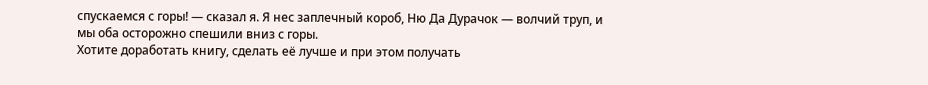спускаемся с горы! — сказал я. Я нес заплечный короб, Ню Да Дурачок — волчий труп, и мы оба осторожно спешили вниз с горы.
Хотите доработать книгу, сделать её лучше и при этом получать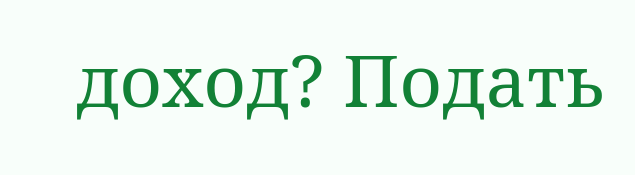доход? Подать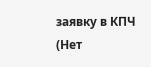заявку в КПЧ
(Нет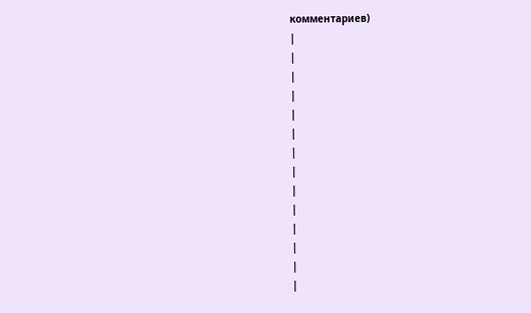комментариев)
|
|
|
|
|
|
|
|
|
|
|
|
|
|